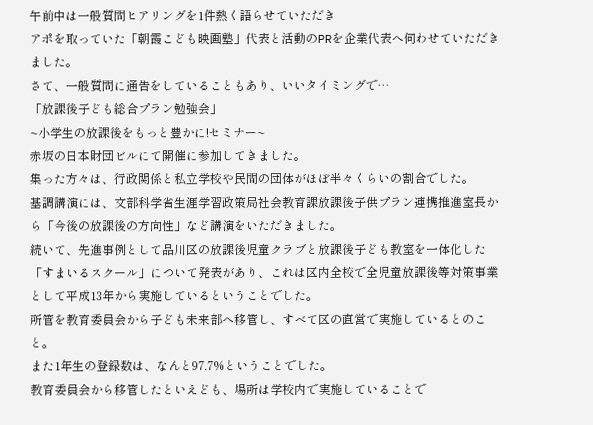午前中は一般質問ヒアリングを1件熱く語らせていただき
アポを取っていた「朝霞こども映画塾」代表と活動のPRを企業代表へ伺わせていただきました。
さて、一般質問に通告をしていることもあり、いいタイミングで…
「放課後子ども総合プラン勉強会」
~小学生の放課後をもっと豊かに!セミナー~
赤坂の日本財団ビルにて開催に参加してきました。
集った方々は、行政関係と私立学校や民間の団体がほぼ半々くらいの割合でした。
基調講演には、文部科学省生涯学習政策局社会教育課放課後子供プラン連携推進室長から「今後の放課後の方向性」など講演をいただきました。
続いて、先進事例として品川区の放課後児童クラブと放課後子ども教室を一体化した「すまいるスクール」について発表があり、これは区内全校で全児童放課後等対策事業として平成13年から実施しているということでした。
所管を教育委員会から子ども未来部へ移管し、すべて区の直営で実施しているとのこと。
また1年生の登録数は、なんと97.7%ということでした。
教育委員会から移管したといえども、場所は学校内で実施していることで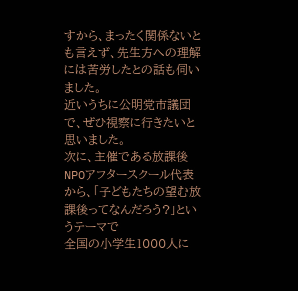すから、まったく関係ないとも言えず、先生方への理解には苦労したとの話も伺いました。
近いうちに公明党市議団で、ぜひ視察に行きたいと思いました。
次に、主催である放課後NPOアフタースクール代表から、「子どもたちの望む放課後ってなんだろう?」というテーマで
全国の小学生1000人に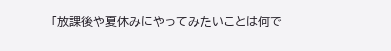「放課後や夏休みにやってみたいことは何で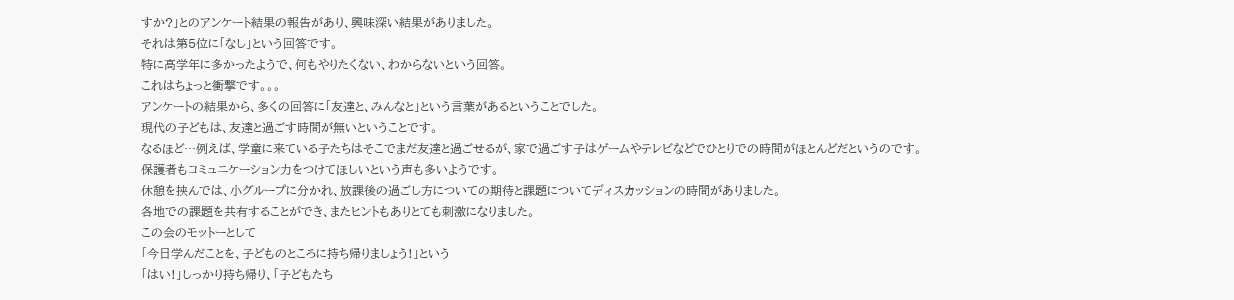すか?」とのアンケート結果の報告があり、興味深い結果がありました。
それは第5位に「なし」という回答です。
特に高学年に多かったようで、何もやりたくない、わからないという回答。
これはちょっと衝撃です。。。
アンケートの結果から、多くの回答に「友達と、みんなと」という言葉があるということでした。
現代の子どもは、友達と過ごす時間が無いということです。
なるほど…例えば、学童に来ている子たちはそこでまだ友達と過ごせるが、家で過ごす子はゲームやテレビなどでひとりでの時間がほとんどだというのです。
保護者もコミュニケーション力をつけてほしいという声も多いようです。
休憩を挟んでは、小グループに分かれ、放課後の過ごし方についての期待と課題についてディスカッションの時間がありました。
各地での課題を共有することができ、またヒントもありとても刺激になりました。
この会のモットーとして
「今日学んだことを、子どものところに持ち帰りましょう!」という
「はい!」しっかり持ち帰り、「子どもたち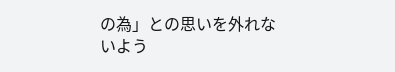の為」との思いを外れないよう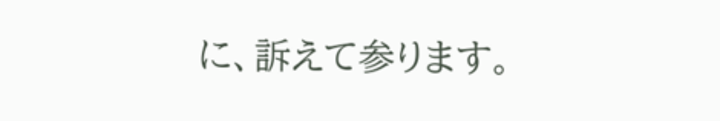に、訴えて参ります。